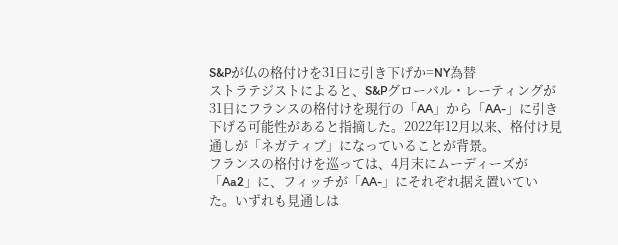S&Pが仏の格付けを31日に引き下げか=NY為替
ストラテジストによると、S&Pグローバル・レーティングが31日にフランスの格付けを現行の「AA」から「AA-」に引き下げる可能性があると指摘した。2022年12月以来、格付け見通しが「ネガティブ」になっていることが背景。
フランスの格付けを巡っては、4月末にムーディーズが「Aa2」に、フィッチが「AA-」にそれぞれ据え置いていた。いずれも見通しは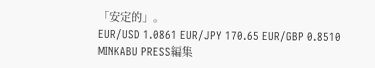「安定的」。
EUR/USD 1.0861 EUR/JPY 170.65 EUR/GBP 0.8510
MINKABU PRESS編集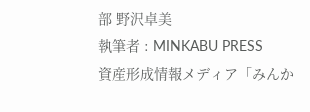部 野沢卓美
執筆者 : MINKABU PRESS
資産形成情報メディア「みんか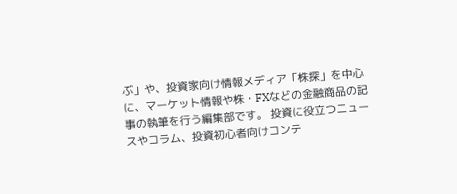ぶ」や、投資家向け情報メディア「株探」を中心に、マーケット情報や株・FXなどの金融商品の記事の執筆を行う編集部です。 投資に役立つニュースやコラム、投資初心者向けコンテ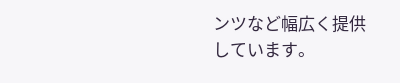ンツなど幅広く提供しています。